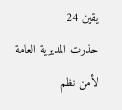يقين 24
حذرت المديرية العامة لأمن نظم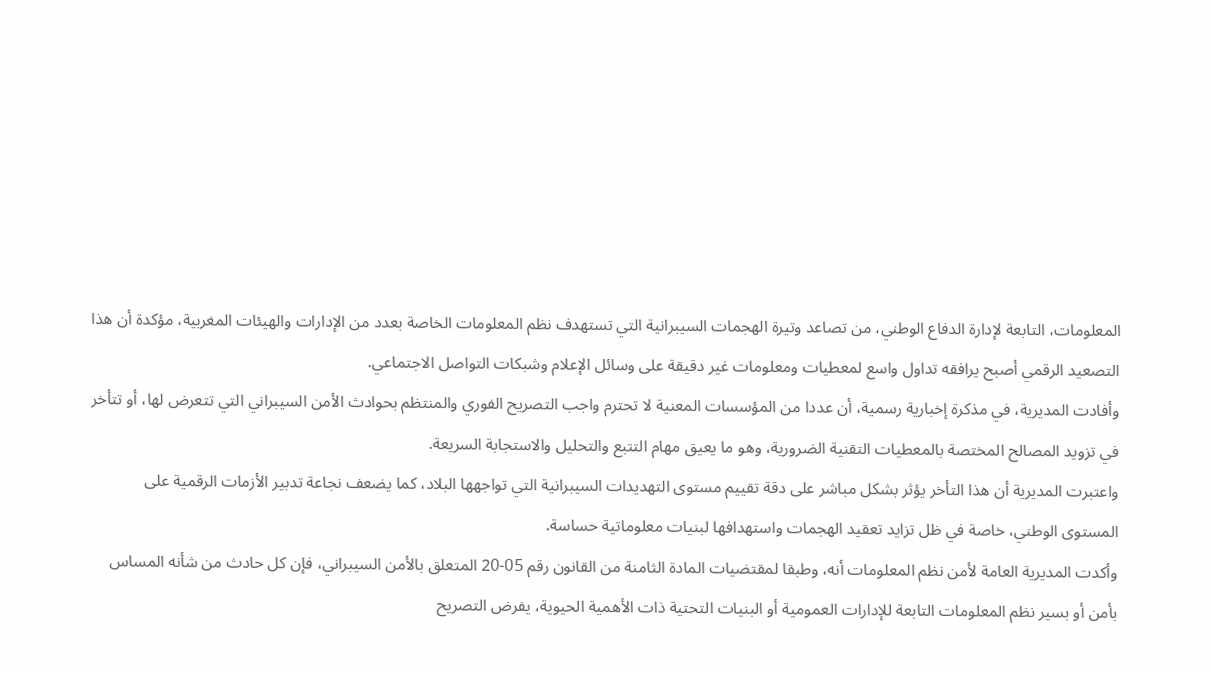المعلومات، التابعة لإدارة الدفاع الوطني، من تصاعد وتيرة الهجمات السيبرانية التي تستهدف نظم المعلومات الخاصة بعدد من الإدارات والهيئات المغربية، مؤكدة أن هذا التصعيد الرقمي أصبح يرافقه تداول واسع لمعطيات ومعلومات غير دقيقة على وسائل الإعلام وشبكات التواصل الاجتماعي.
وأفادت المديرية، في مذكرة إخبارية رسمية، أن عددا من المؤسسات المعنية لا تحترم واجب التصريح الفوري والمنتظم بحوادث الأمن السيبراني التي تتعرض لها، أو تتأخر في تزويد المصالح المختصة بالمعطيات التقنية الضرورية، وهو ما يعيق مهام التتبع والتحليل والاستجابة السريعة.
واعتبرت المديرية أن هذا التأخر يؤثر بشكل مباشر على دقة تقييم مستوى التهديدات السيبرانية التي تواجهها البلاد، كما يضعف نجاعة تدبير الأزمات الرقمية على المستوى الوطني، خاصة في ظل تزايد تعقيد الهجمات واستهدافها لبنيات معلوماتية حساسة.
وأكدت المديرية العامة لأمن نظم المعلومات أنه، وطبقا لمقتضيات المادة الثامنة من القانون رقم 05-20 المتعلق بالأمن السيبراني، فإن كل حادث من شأنه المساس بأمن أو بسير نظم المعلومات التابعة للإدارات العمومية أو البنيات التحتية ذات الأهمية الحيوية، يفرض التصريح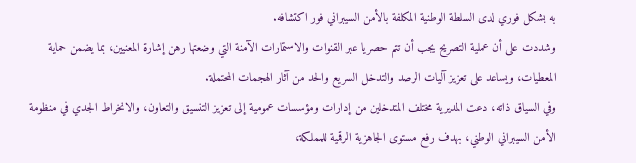به بشكل فوري لدى السلطة الوطنية المكلفة بالأمن السيبراني فور اكتشافه.
وشددت على أن عملية التصريح يجب أن تتم حصريا عبر القنوات والاستمارات الآمنة التي وضعتها رهن إشارة المعنيين، بما يضمن حماية المعطيات، ويساعد على تعزيز آليات الرصد والتدخل السريع والحد من آثار الهجمات المحتملة.
وفي السياق ذاته، دعت المديرية مختلف المتدخلين من إدارات ومؤسسات عمومية إلى تعزيز التنسيق والتعاون، والانخراط الجدي في منظومة الأمن السيبراني الوطني، بهدف رفع مستوى الجاهزية الرقمية للمملكة،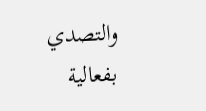والتصدي بفعالية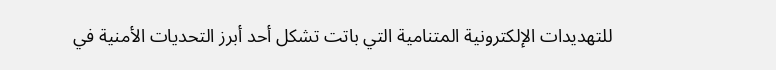للتهديدات الإلكترونية المتنامية التي باتت تشكل أحد أبرز التحديات الأمنية في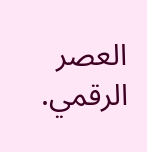العصر الرقمي.